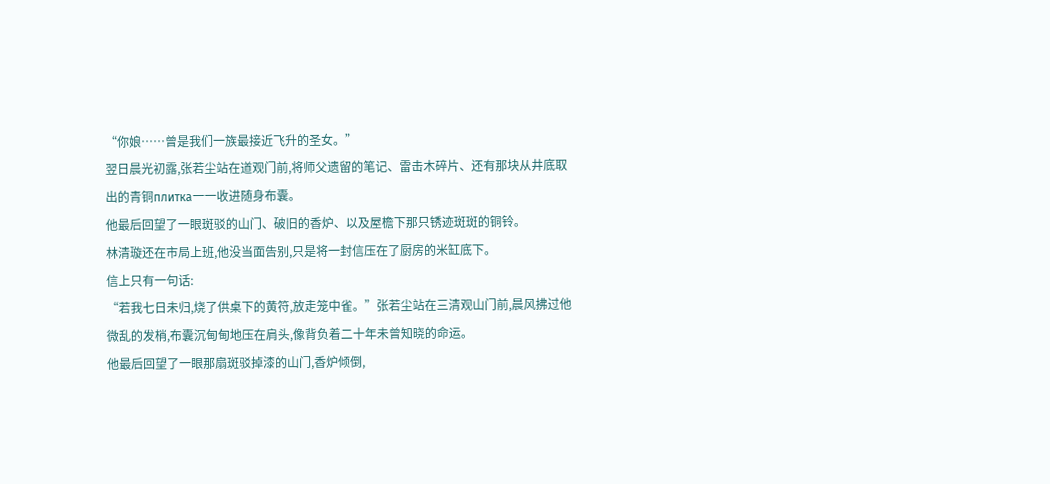“你娘……曾是我们一族最接近飞升的圣女。”
翌日晨光初露,张若尘站在道观门前,将师父遗留的笔记、雷击木碎片、还有那块从井底取出的青铜плитка一一收进随身布囊。
他最后回望了一眼斑驳的山门、破旧的香炉、以及屋檐下那只锈迹斑斑的铜铃。
林清璇还在市局上班,他没当面告别,只是将一封信压在了厨房的米缸底下。
信上只有一句话:
“若我七日未归,烧了供桌下的黄符,放走笼中雀。”张若尘站在三清观山门前,晨风拂过他微乱的发梢,布囊沉甸甸地压在肩头,像背负着二十年未曾知晓的命运。
他最后回望了一眼那扇斑驳掉漆的山门,香炉倾倒,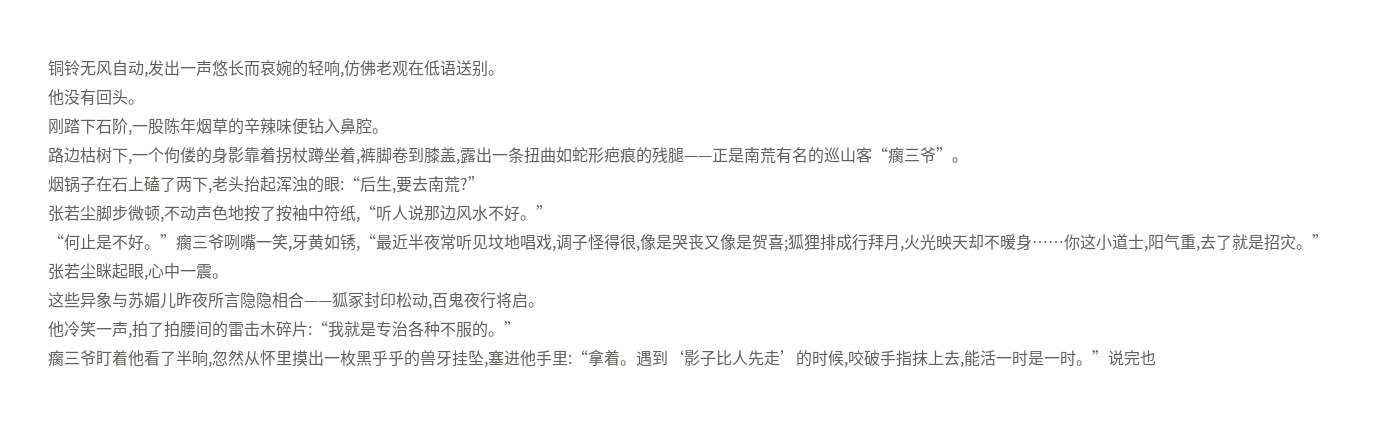铜铃无风自动,发出一声悠长而哀婉的轻响,仿佛老观在低语送别。
他没有回头。
刚踏下石阶,一股陈年烟草的辛辣味便钻入鼻腔。
路边枯树下,一个佝偻的身影靠着拐杖蹲坐着,裤脚卷到膝盖,露出一条扭曲如蛇形疤痕的残腿——正是南荒有名的巡山客“瘸三爷”。
烟锅子在石上磕了两下,老头抬起浑浊的眼:“后生,要去南荒?”
张若尘脚步微顿,不动声色地按了按袖中符纸,“听人说那边风水不好。”
“何止是不好。”瘸三爷咧嘴一笑,牙黄如锈,“最近半夜常听见坟地唱戏,调子怪得很,像是哭丧又像是贺喜;狐狸排成行拜月,火光映天却不暖身……你这小道士,阳气重,去了就是招灾。”
张若尘眯起眼,心中一震。
这些异象与苏媚儿昨夜所言隐隐相合——狐冢封印松动,百鬼夜行将启。
他冷笑一声,拍了拍腰间的雷击木碎片:“我就是专治各种不服的。”
瘸三爷盯着他看了半晌,忽然从怀里摸出一枚黑乎乎的兽牙挂坠,塞进他手里:“拿着。遇到‘影子比人先走’的时候,咬破手指抹上去,能活一时是一时。”说完也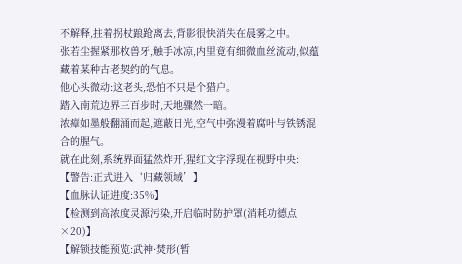不解释,拄着拐杖踉跄离去,背影很快消失在晨雾之中。
张若尘握紧那枚兽牙,触手冰凉,内里竟有细微血丝流动,似蕴藏着某种古老契约的气息。
他心头微动:这老头,恐怕不只是个猎户。
踏入南荒边界三百步时,天地骤然一暗。
浓瘴如墨般翻涌而起,遮蔽日光,空气中弥漫着腐叶与铁锈混合的腥气。
就在此刻,系统界面猛然炸开,猩红文字浮现在视野中央:
【警告:正式进入‘归藏领域’】
【血脉认证进度:35%】
【检测到高浓度灵源污染,开启临时防护罩(消耗功德点×20)】
【解锁技能预览:武神·焚形(暂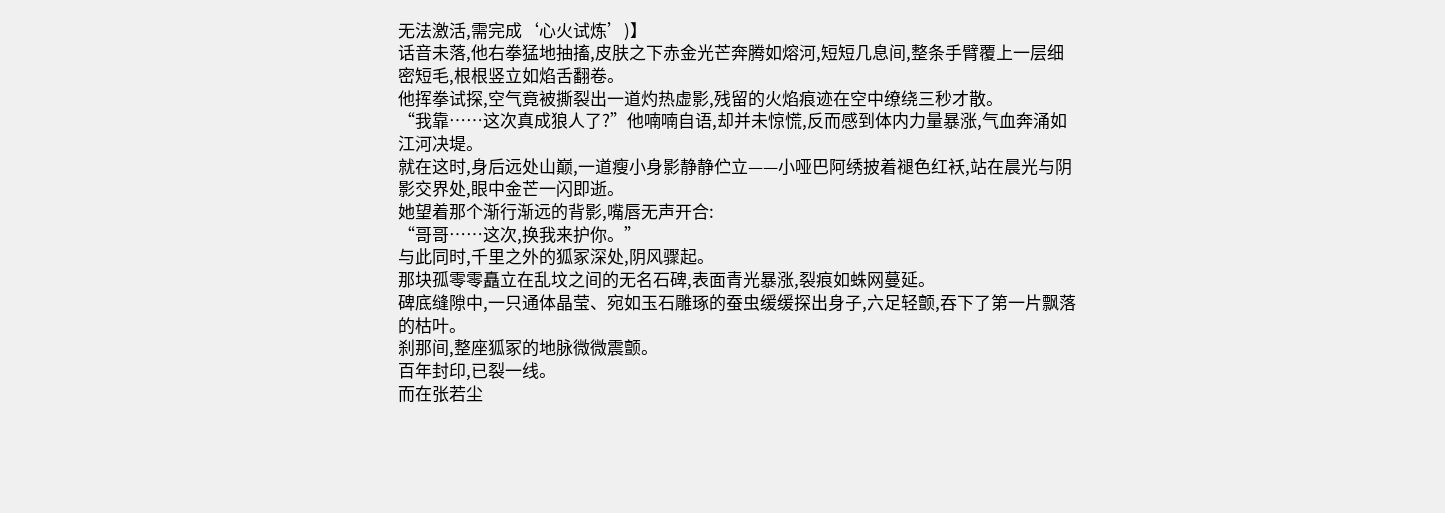无法激活,需完成‘心火试炼’)】
话音未落,他右拳猛地抽搐,皮肤之下赤金光芒奔腾如熔河,短短几息间,整条手臂覆上一层细密短毛,根根竖立如焰舌翻卷。
他挥拳试探,空气竟被撕裂出一道灼热虚影,残留的火焰痕迹在空中缭绕三秒才散。
“我靠……这次真成狼人了?”他喃喃自语,却并未惊慌,反而感到体内力量暴涨,气血奔涌如江河决堤。
就在这时,身后远处山巅,一道瘦小身影静静伫立——小哑巴阿绣披着褪色红袄,站在晨光与阴影交界处,眼中金芒一闪即逝。
她望着那个渐行渐远的背影,嘴唇无声开合:
“哥哥……这次,换我来护你。”
与此同时,千里之外的狐冢深处,阴风骤起。
那块孤零零矗立在乱坟之间的无名石碑,表面青光暴涨,裂痕如蛛网蔓延。
碑底缝隙中,一只通体晶莹、宛如玉石雕琢的蚕虫缓缓探出身子,六足轻颤,吞下了第一片飘落的枯叶。
刹那间,整座狐冢的地脉微微震颤。
百年封印,已裂一线。
而在张若尘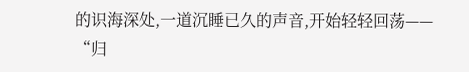的识海深处,一道沉睡已久的声音,开始轻轻回荡——
“归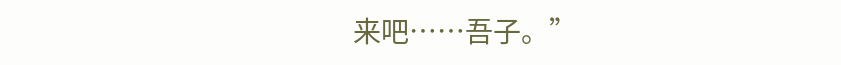来吧……吾子。”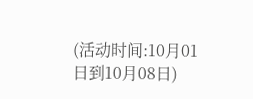(活动时间:10月01日到10月08日)